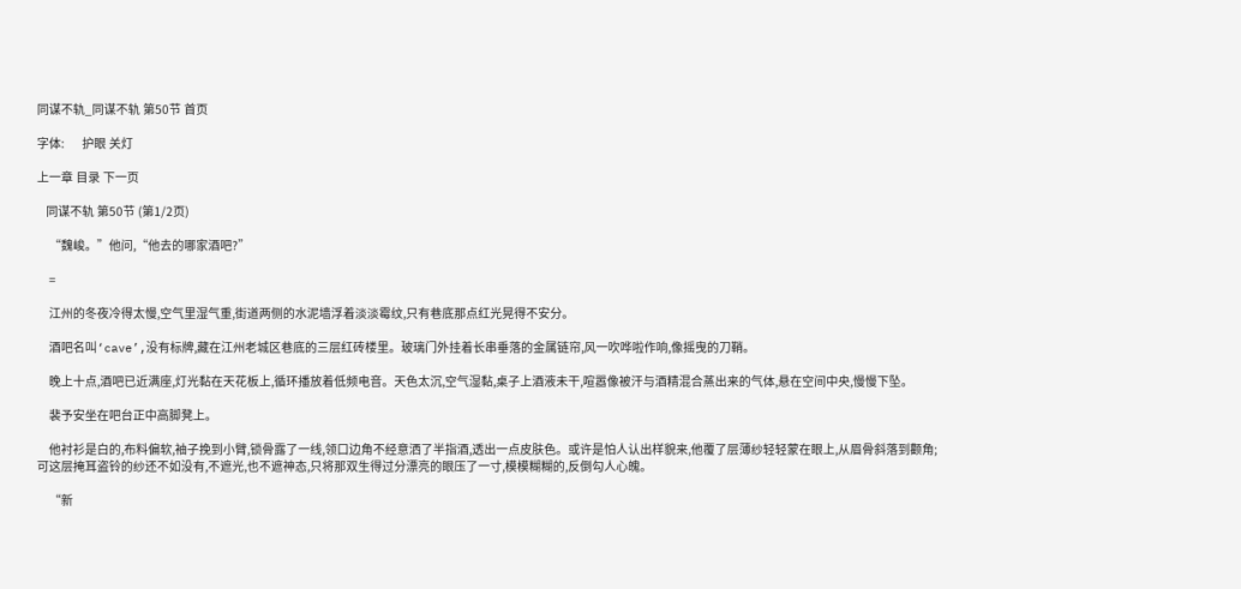同谋不轨_同谋不轨 第50节 首页

字体:      护眼 关灯

上一章 目录 下一页

   同谋不轨 第50节 (第1/2页)

    “魏峻。”他问,“他去的哪家酒吧?”

    =

    江州的冬夜冷得太慢,空气里湿气重,街道两侧的水泥墙浮着淡淡霉纹,只有巷底那点红光晃得不安分。

    酒吧名叫‘cave’,没有标牌,藏在江州老城区巷底的三层红砖楼里。玻璃门外挂着长串垂落的金属链帘,风一吹哗啦作响,像摇曳的刀鞘。

    晚上十点,酒吧已近满座,灯光黏在天花板上,循环播放着低频电音。天色太沉,空气湿黏,桌子上酒液未干,喧嚣像被汗与酒精混合蒸出来的气体,悬在空间中央,慢慢下坠。

    裴予安坐在吧台正中高脚凳上。

    他衬衫是白的,布料偏软,袖子挽到小臂,锁骨露了一线,领口边角不经意洒了半指酒,透出一点皮肤色。或许是怕人认出样貌来,他覆了层薄纱轻轻蒙在眼上,从眉骨斜落到颧角;可这层掩耳盗铃的纱还不如没有,不遮光,也不遮神态,只将那双生得过分漂亮的眼压了一寸,模模糊糊的,反倒勾人心魄。

    “新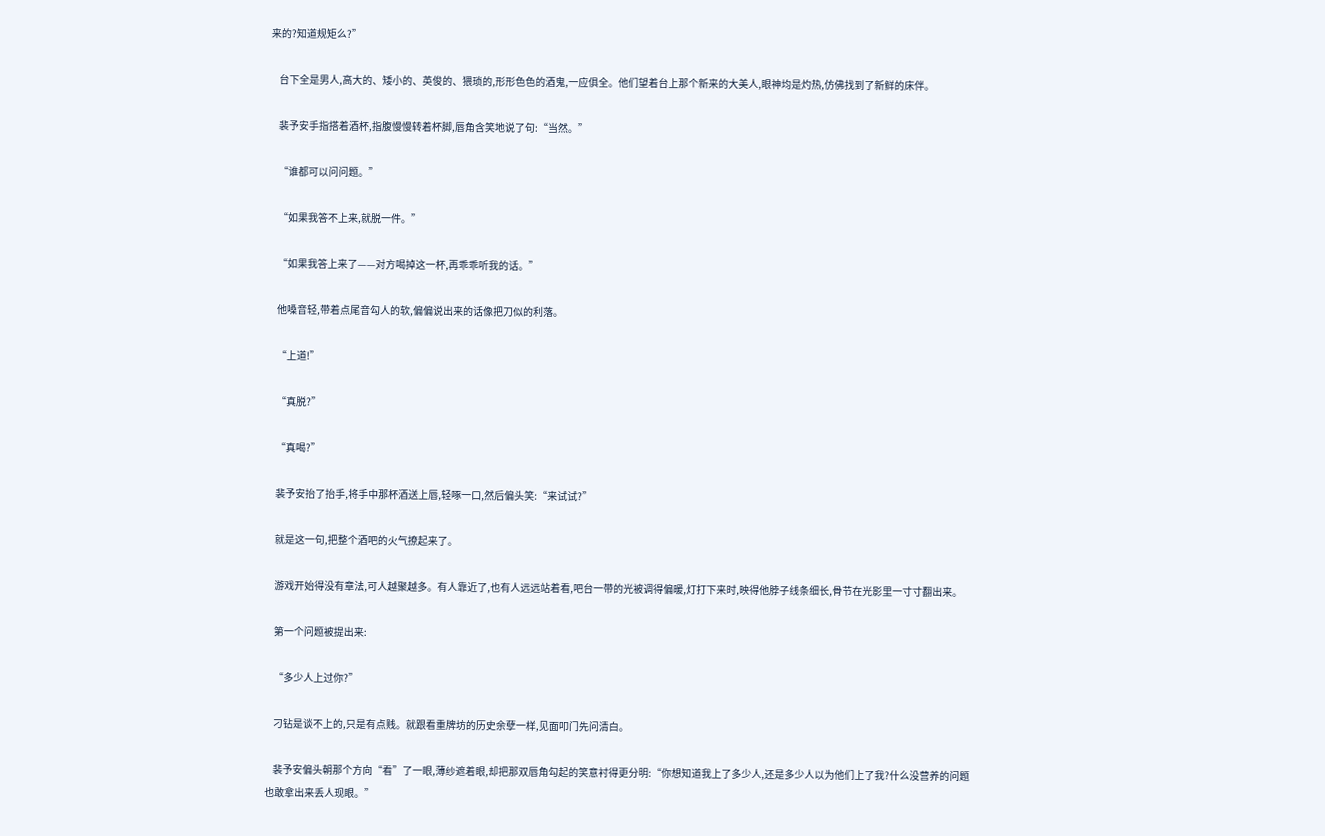来的?知道规矩么?”

    台下全是男人,高大的、矮小的、英俊的、猥琐的,形形色色的酒鬼,一应俱全。他们望着台上那个新来的大美人,眼神均是灼热,仿佛找到了新鲜的床伴。

    裴予安手指搭着酒杯,指腹慢慢转着杯脚,唇角含笑地说了句:“当然。”

    “谁都可以问问题。”

    “如果我答不上来,就脱一件。”

    “如果我答上来了——对方喝掉这一杯,再乖乖听我的话。”

    他嗓音轻,带着点尾音勾人的软,偏偏说出来的话像把刀似的利落。

    “上道!”

    “真脱?”

    “真喝?”

    裴予安抬了抬手,将手中那杯酒送上唇,轻啄一口,然后偏头笑:“来试试?”

    就是这一句,把整个酒吧的火气撩起来了。

    游戏开始得没有章法,可人越聚越多。有人靠近了,也有人远远站着看,吧台一带的光被调得偏暖,灯打下来时,映得他脖子线条细长,骨节在光影里一寸寸翻出来。

    第一个问题被提出来:

    “多少人上过你?”

    刁钻是谈不上的,只是有点贱。就跟看重牌坊的历史余孽一样,见面叩门先问清白。

    裴予安偏头朝那个方向“看”了一眼,薄纱遮着眼,却把那双唇角勾起的笑意衬得更分明:“你想知道我上了多少人,还是多少人以为他们上了我?什么没营养的问题也敢拿出来丢人现眼。”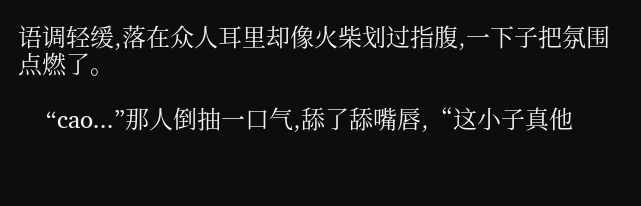语调轻缓,落在众人耳里却像火柴划过指腹,一下子把氛围点燃了。

    “cao...”那人倒抽一口气,舔了舔嘴唇,“这小子真他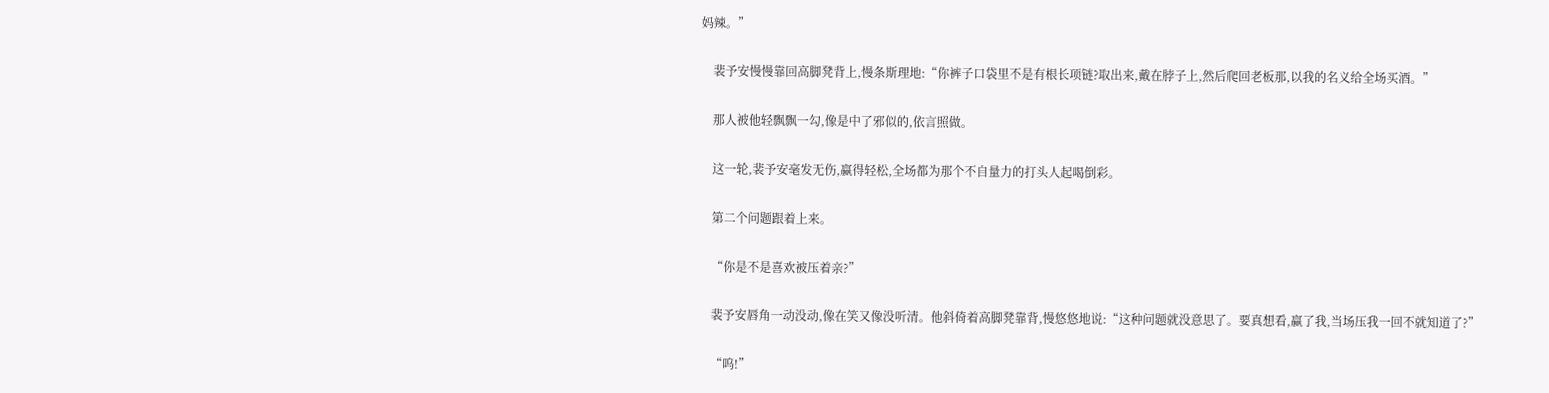妈辣。”

    裴予安慢慢靠回高脚凳背上,慢条斯理地:“你裤子口袋里不是有根长项链?取出来,戴在脖子上,然后爬回老板那,以我的名义给全场买酒。”

    那人被他轻飘飘一勾,像是中了邪似的,依言照做。

    这一轮,裴予安毫发无伤,赢得轻松,全场都为那个不自量力的打头人起喝倒彩。

    第二个问题跟着上来。

    “你是不是喜欢被压着亲?”

    裴予安唇角一动没动,像在笑又像没听清。他斜倚着高脚凳靠背,慢悠悠地说:“这种问题就没意思了。要真想看,赢了我,当场压我一回不就知道了?”

    “呜!”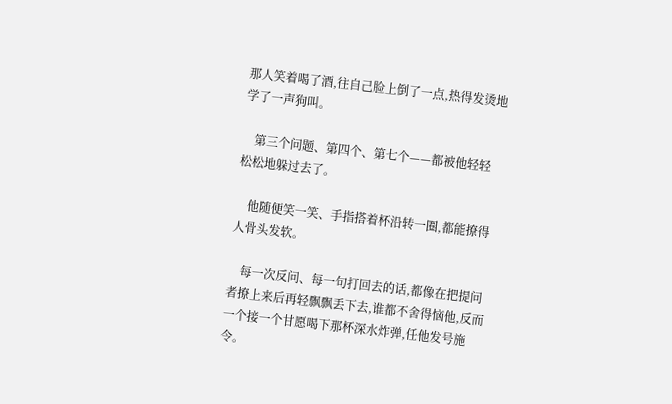那人笑着喝了酒,往自己脸上倒了一点,热得发烫地学了一声狗叫。

    第三个问题、第四个、第七个——都被他轻轻松松地躲过去了。

    他随便笑一笑、手指搭着杯沿转一圈,都能撩得人骨头发软。

    每一次反问、每一句打回去的话,都像在把提问者撩上来后再轻飘飘丢下去,谁都不舍得恼他,反而一个接一个甘愿喝下那杯深水炸弹,任他发号施令。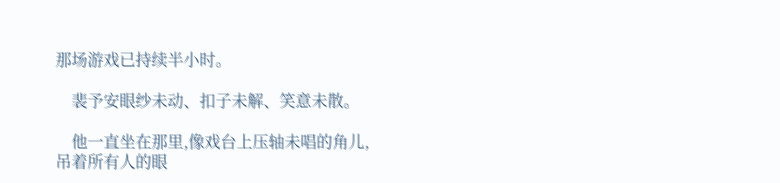那场游戏已持续半小时。

    裴予安眼纱未动、扣子未解、笑意未散。

    他一直坐在那里,像戏台上压轴未唱的角儿,吊着所有人的眼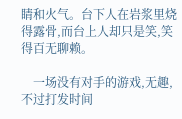睛和火气。台下人在岩浆里烧得露骨,而台上人却只是笑,笑得百无聊赖。

    一场没有对手的游戏,无趣,不过打发时间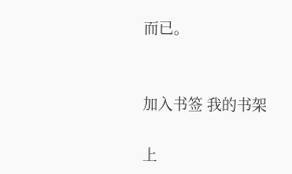而已。


加入书签 我的书架

上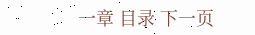一章 目录 下一页